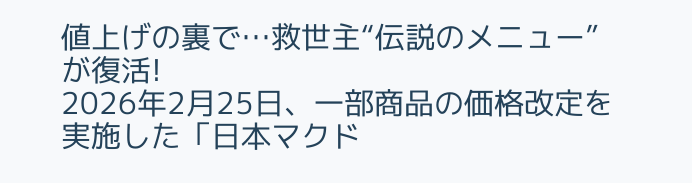値上げの裏で…救世主“伝説のメニュー”が復活!
2026年2月25日、一部商品の価格改定を実施した「日本マクド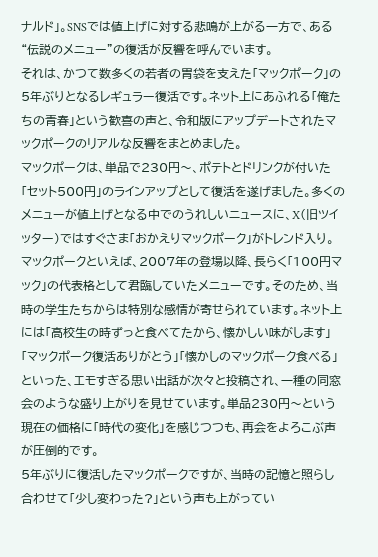ナルド」。SNSでは値上げに対する悲鳴が上がる一方で、ある“伝説のメニュー”の復活が反響を呼んでいます。
それは、かつて数多くの若者の胃袋を支えた「マックポーク」の5年ぶりとなるレギュラー復活です。ネット上にあふれる「俺たちの青春」という歓喜の声と、令和版にアップデートされたマックポークのリアルな反響をまとめました。
マックポークは、単品で230円〜、ポテトとドリンクが付いた「セット500円」のラインアップとして復活を遂げました。多くのメニューが値上げとなる中でのうれしいニュースに、X(旧ツイッター)ではすぐさま「おかえりマックポーク」がトレンド入り。
マックポークといえば、2007年の登場以降、長らく「100円マック」の代表格として君臨していたメニューです。そのため、当時の学生たちからは特別な感情が寄せられています。ネット上には「高校生の時ずっと食べてたから、懐かしい味がします」「マックポーク復活ありがとう」「懐かしのマックポーク食べる」といった、エモすぎる思い出話が次々と投稿され、一種の同窓会のような盛り上がりを見せています。単品230円〜という現在の価格に「時代の変化」を感じつつも、再会をよろこぶ声が圧倒的です。
5年ぶりに復活したマックポークですが、当時の記憶と照らし合わせて「少し変わった?」という声も上がってい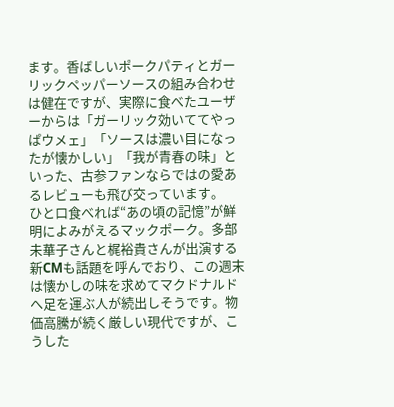ます。香ばしいポークパティとガーリックペッパーソースの組み合わせは健在ですが、実際に食べたユーザーからは「ガーリック効いててやっぱウメェ」「ソースは濃い目になったが懐かしい」「我が青春の味」といった、古参ファンならではの愛あるレビューも飛び交っています。
ひと口食べれば“あの頃の記憶”が鮮明によみがえるマックポーク。多部未華子さんと梶裕貴さんが出演する新CMも話題を呼んでおり、この週末は懐かしの味を求めてマクドナルドへ足を運ぶ人が続出しそうです。物価高騰が続く厳しい現代ですが、こうした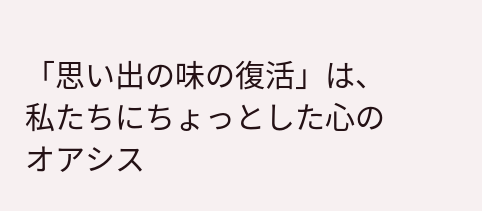「思い出の味の復活」は、私たちにちょっとした心のオアシス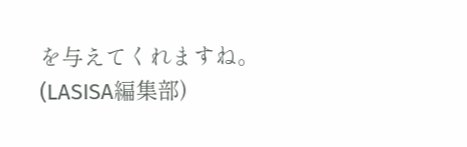を与えてくれますね。
(LASISA編集部)